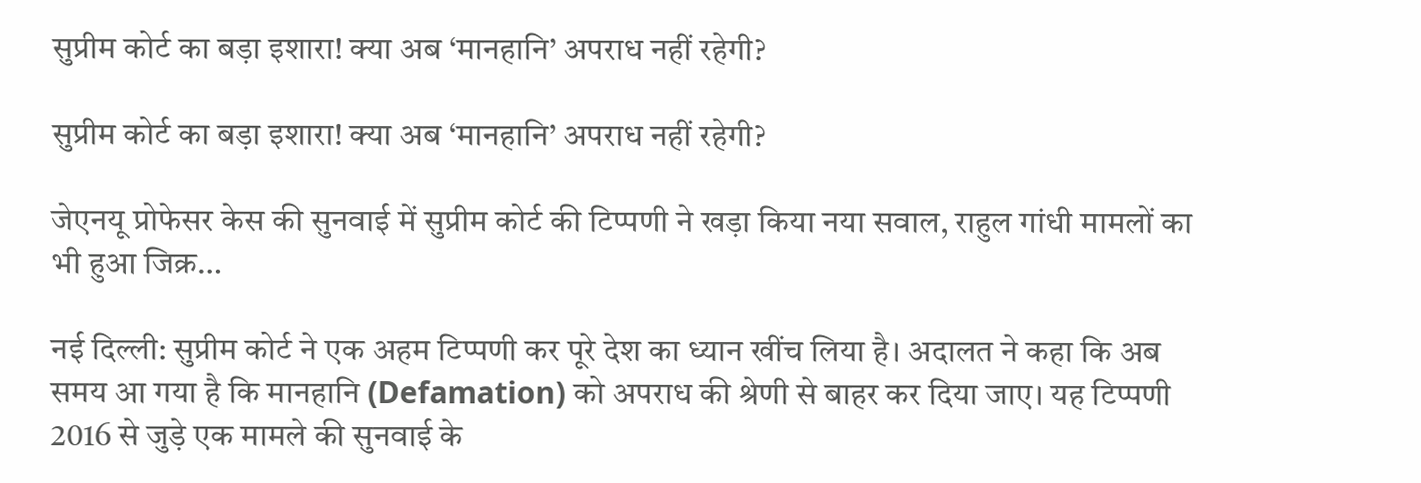सुप्रीम कोर्ट का बड़ा इशारा! क्या अब ‘मानहानि’ अपराध नहीं रहेगी?

सुप्रीम कोर्ट का बड़ा इशारा! क्या अब ‘मानहानि’ अपराध नहीं रहेगी?

जेएनयू प्रोफेसर केस की सुनवाई में सुप्रीम कोर्ट की टिप्पणी ने खड़ा किया नया सवाल, राहुल गांधी मामलों का भी हुआ जिक्र…

नई दिल्ली: सुप्रीम कोर्ट ने एक अहम टिप्पणी कर पूरे देश का ध्यान खींच लिया है। अदालत ने कहा कि अब समय आ गया है कि मानहानि (Defamation) को अपराध की श्रेणी से बाहर कर दिया जाए। यह टिप्पणी 2016 से जुड़े एक मामले की सुनवाई के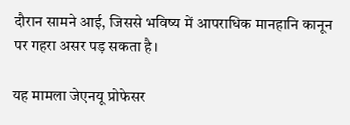दौरान सामने आई, जिससे भविष्य में आपराधिक मानहानि कानून पर गहरा असर पड़ सकता है।

यह मामला जेएनयू प्रोफेसर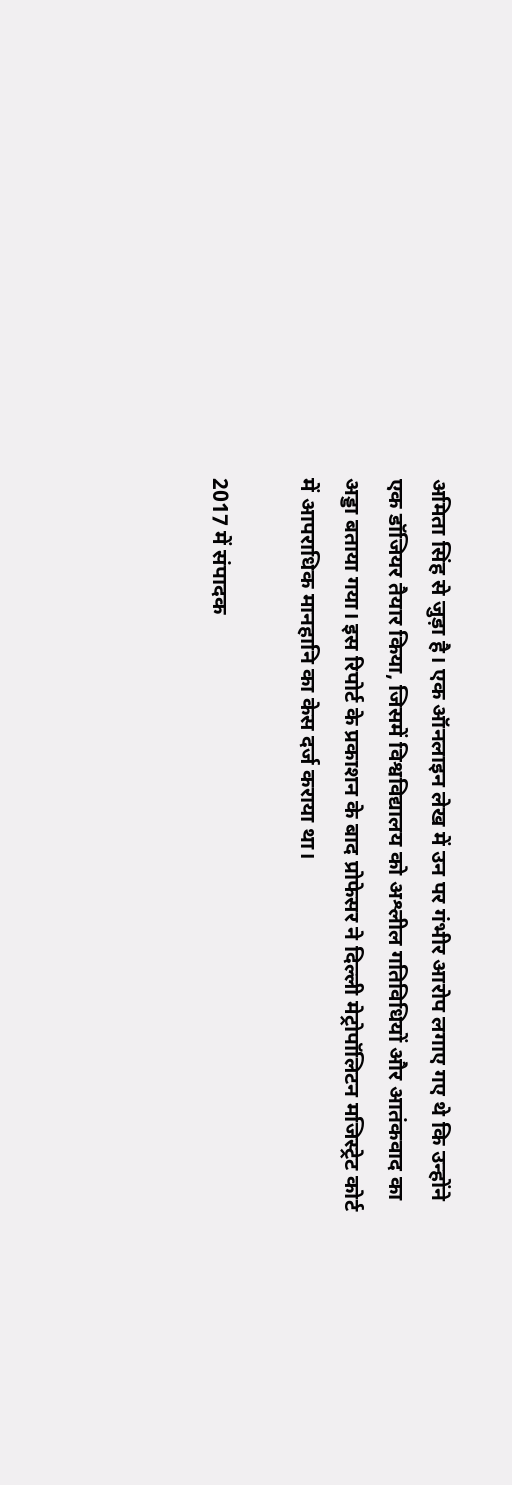अमिता सिंह से जुड़ा है। एक ऑनलाइन लेख में उन पर गंभीर आरोप लगाए गए थे कि उन्होंने एक डॉजियर तैयार किया, जिसमें विश्वविद्यालय को अश्लील गतिविधियों और आतंकवाद का अड्डा बताया गया। इस रिपोर्ट के प्रकाशन के बाद प्रोफेसर ने दिल्ली मेट्रोपॉलिटन मजिस्ट्रेट कोर्ट में आपराधिक मानहानि का केस दर्ज कराया था।

2017 में संपादक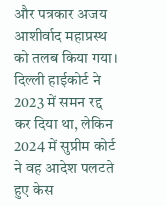और पत्रकार अजय आशीर्वाद महाप्रस्थ को तलब किया गया। दिल्ली हाईकोर्ट ने 2023 में समन रद्द कर दिया था, लेकिन 2024 में सुप्रीम कोर्ट ने वह आदेश पलटते हुए केस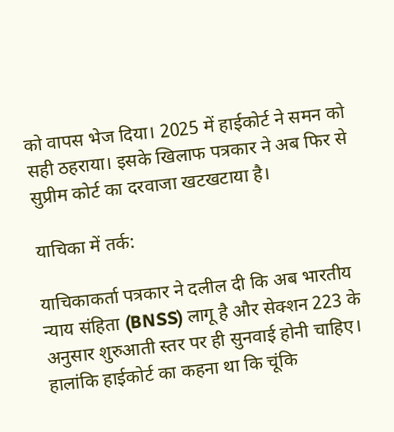को वापस भेज दिया। 2025 में हाईकोर्ट ने समन को सही ठहराया। इसके खिलाफ पत्रकार ने अब फिर से सुप्रीम कोर्ट का दरवाजा खटखटाया है।

याचिका में तर्क:

याचिकाकर्ता पत्रकार ने दलील दी कि अब भारतीय न्याय संहिता (BNSS) लागू है और सेक्शन 223 के अनुसार शुरुआती स्तर पर ही सुनवाई होनी चाहिए। हालांकि हाईकोर्ट का कहना था कि चूंकि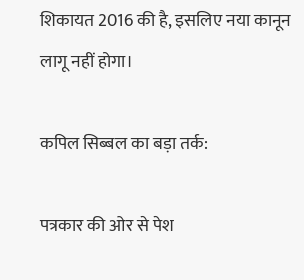शिकायत 2016 की है, इसलिए नया कानून लागू नहीं होगा।

कपिल सिब्बल का बड़ा तर्क:

पत्रकार की ओर से पेश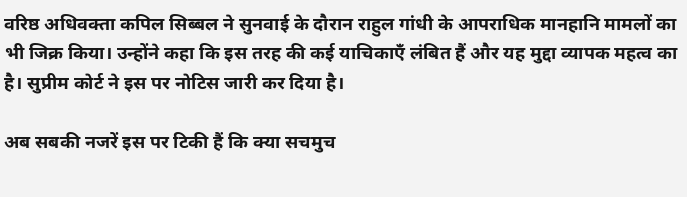वरिष्ठ अधिवक्ता कपिल सिब्बल ने सुनवाई के दौरान राहुल गांधी के आपराधिक मानहानि मामलों का भी जिक्र किया। उन्होंने कहा कि इस तरह की कई याचिकाएँ लंबित हैं और यह मुद्दा व्यापक महत्व का है। सुप्रीम कोर्ट ने इस पर नोटिस जारी कर दिया है।

अब सबकी नजरें इस पर टिकी हैं कि क्या सचमुच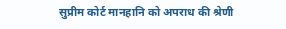सुप्रीम कोर्ट मानहानि को अपराध की श्रेणी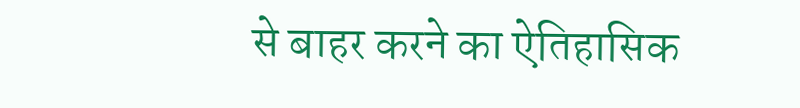से बाहर करने का ऐतिहासिक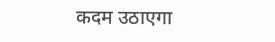कदम उठाएगा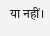या नहीं।